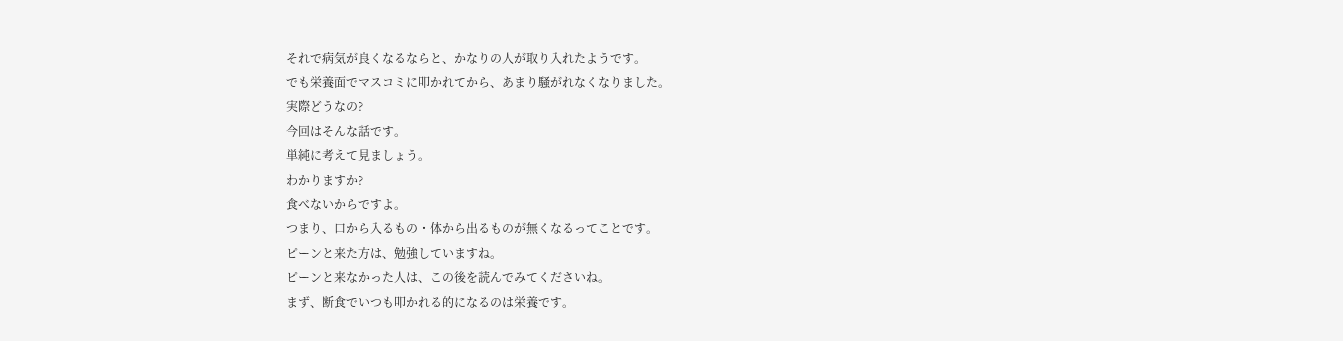それで病気が良くなるならと、かなりの人が取り入れたようです。
でも栄養面でマスコミに叩かれてから、あまり騒がれなくなりました。
実際どうなの?
今回はそんな話です。
単純に考えて見ましょう。
わかりますか?
食べないからですよ。
つまり、口から入るもの・体から出るものが無くなるってことです。
ピーンと来た方は、勉強していますね。
ピーンと来なかった人は、この後を読んでみてくださいね。
まず、断食でいつも叩かれる的になるのは栄養です。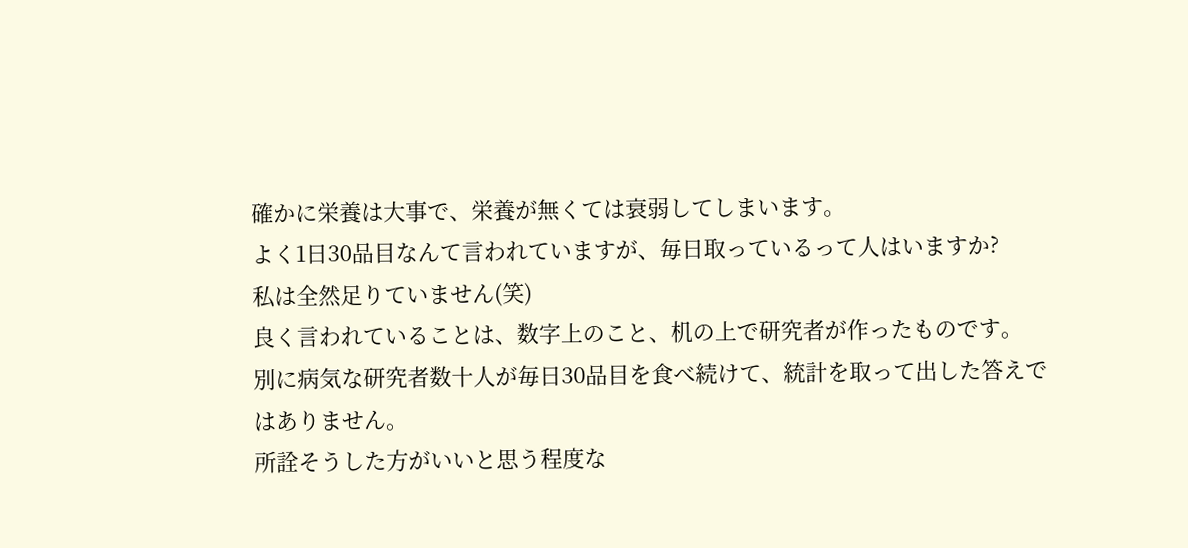確かに栄養は大事で、栄養が無くては衰弱してしまいます。
よく1日30品目なんて言われていますが、毎日取っているって人はいますか?
私は全然足りていません(笑)
良く言われていることは、数字上のこと、机の上で研究者が作ったものです。
別に病気な研究者数十人が毎日30品目を食べ続けて、統計を取って出した答えではありません。
所詮そうした方がいいと思う程度な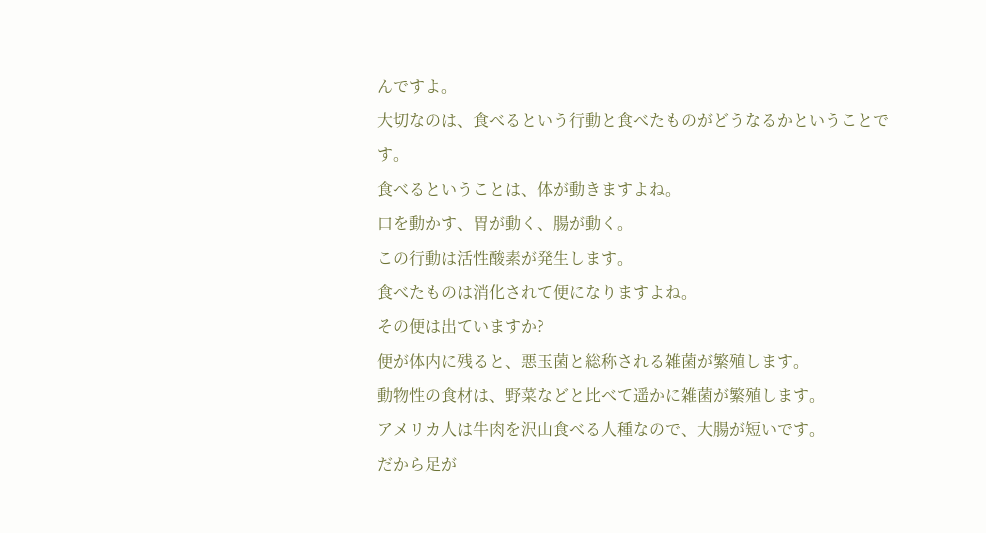んですよ。
大切なのは、食べるという行動と食べたものがどうなるかということです。
食べるということは、体が動きますよね。
口を動かす、胃が動く、腸が動く。
この行動は活性酸素が発生します。
食べたものは消化されて便になりますよね。
その便は出ていますか?
便が体内に残ると、悪玉菌と総称される雑菌が繁殖します。
動物性の食材は、野菜などと比べて遥かに雑菌が繁殖します。
アメリカ人は牛肉を沢山食べる人種なので、大腸が短いです。
だから足が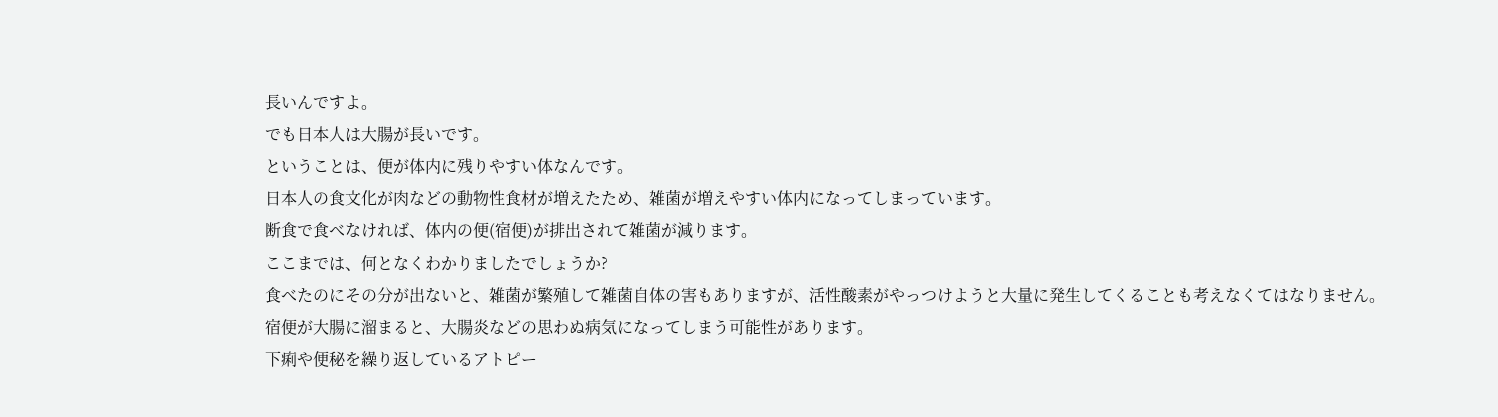長いんですよ。
でも日本人は大腸が長いです。
ということは、便が体内に残りやすい体なんです。
日本人の食文化が肉などの動物性食材が増えたため、雑菌が増えやすい体内になってしまっています。
断食で食べなければ、体内の便(宿便)が排出されて雑菌が減ります。
ここまでは、何となくわかりましたでしょうか?
食べたのにその分が出ないと、雑菌が繁殖して雑菌自体の害もありますが、活性酸素がやっつけようと大量に発生してくることも考えなくてはなりません。
宿便が大腸に溜まると、大腸炎などの思わぬ病気になってしまう可能性があります。
下痢や便秘を繰り返しているアトピー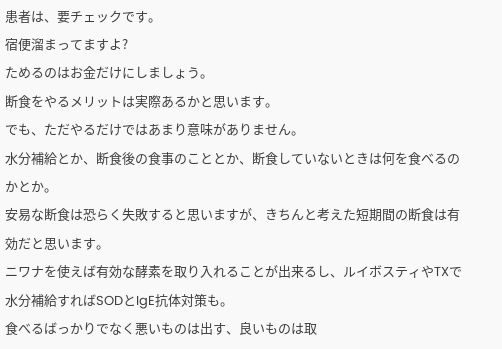患者は、要チェックです。
宿便溜まってますよ?
ためるのはお金だけにしましょう。
断食をやるメリットは実際あるかと思います。
でも、ただやるだけではあまり意味がありません。
水分補給とか、断食後の食事のこととか、断食していないときは何を食べるのかとか。
安易な断食は恐らく失敗すると思いますが、きちんと考えた短期間の断食は有効だと思います。
ニワナを使えば有効な酵素を取り入れることが出来るし、ルイボスティやTXで水分補給すればSODとIgE抗体対策も。
食べるばっかりでなく悪いものは出す、良いものは取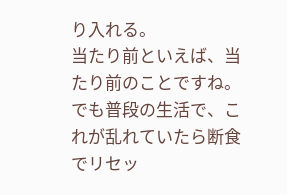り入れる。
当たり前といえば、当たり前のことですね。
でも普段の生活で、これが乱れていたら断食でリセッ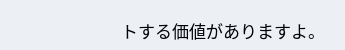トする価値がありますよ。